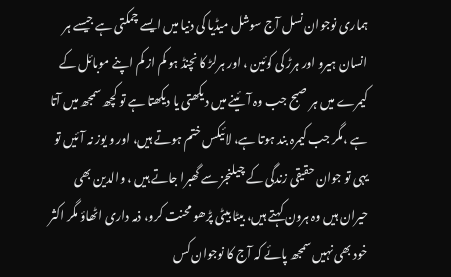ہماری نوجوان نسل آج سوشل میڈیا کی دنیا میں ایسے چمکتی ہے جیسے ہر انسان ہیرو اور ہرڑ کی کوئین ، اور ہرلڑ کا نچنڈ ہو کم از کم اپنے موبائل کے کیمرے میں ہر صبح جب وہ آئینے میں دیکھتی یا دیکھتا ہے تو کچھ سمجھ میں آتا ہے ،مگر جب کیمرہ بند ہوتا ہے، لائیکس ختم ہوتے ہیں، اور و یوز نہ آئیں تو یہی تو جوان حقیقی زندگی کے چیلنجز سے گھبرا جاتے ہیں ، والدین بھی حیران ہیں وہ ہرون کہتے ہیں، بیٹا بیٹی پڑھو محنت کرو، ذمہ داری اٹھاؤ مگر اکثر خود بھی نہیں سمجھ پائے کہ آج کا نوجوان کس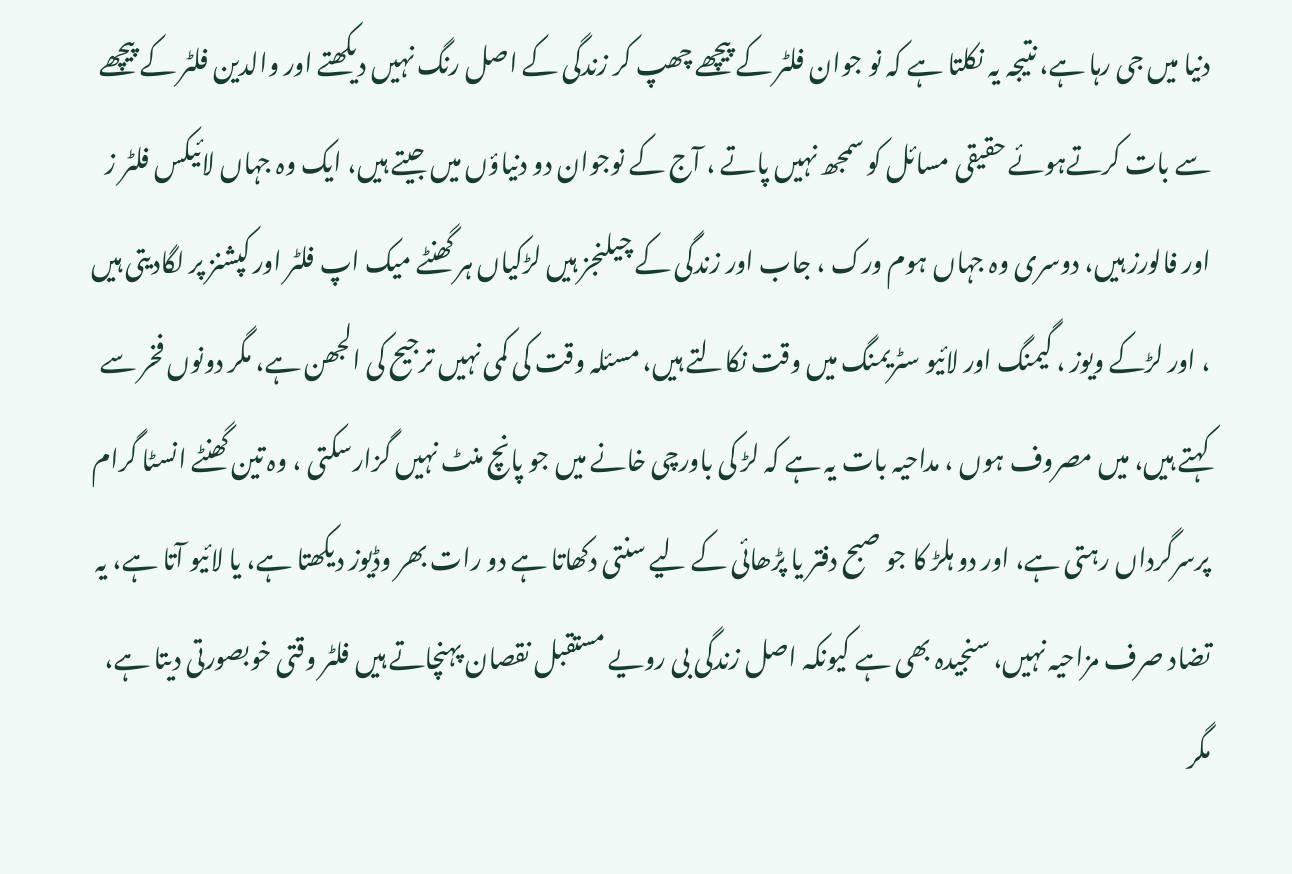دنیا میں جی رہا ہے، نتیجہ یہ نکلتا ہے کہ نو جوان فلٹر کے پیچھے چھپ کر زندگی کے اصل رنگ نہیں دیکھتے اور والدین فلٹر کے پیچھے سے بات کرتےہوئے حقیقی مسائل کو سمجھ نہیں پاتے ، آج کے نوجوان دو دنیاؤں میں جیتے ہیں، ایک وہ جہاں لائیکس فلٹر ز اور فالورز ہیں، دوسری وہ جہاں ہوم ورک ، جاب اور زندگی کے چیلنجز ہیں لڑکیاں ہر گھنٹے میک اپ فلٹر اور کپشنز پر لگادیتی ہیں ، اور لڑکے ویوز ، گیمنگ اور لائیو سٹریمنگ میں وقت نکالتے ہیں، مسئلہ وقت کی کمی نہیں ترجیح کی الجھن ہے، مگر دونوں فخر سے کہتے ہیں، میں مصروف ہوں ، مداحیہ بات یہ ہے کہ لڑ کی باورچی خانے میں جو پانچ منٹ نہیں گزارسکتی ، وہ تین گھنٹے انسٹا گرام پرسرگرداں رہتی ہے، اور دو ہلڑ کا جو صبح دفتر یا پڑھائی کے لیے سنتی دکھاتا ہے دو رات بھر وڈیوز دیکھتا ہے، یا لائیو آتا ہے، یہ تضاد صرف مزاحیہ نہیں، سنجیدہ بھی ہے کیونکہ اصل زندگی بی رویے مستقبل نقصان پہنچاتے ہیں فلٹر وقتی خوبصورتی دیتا ہے، مگر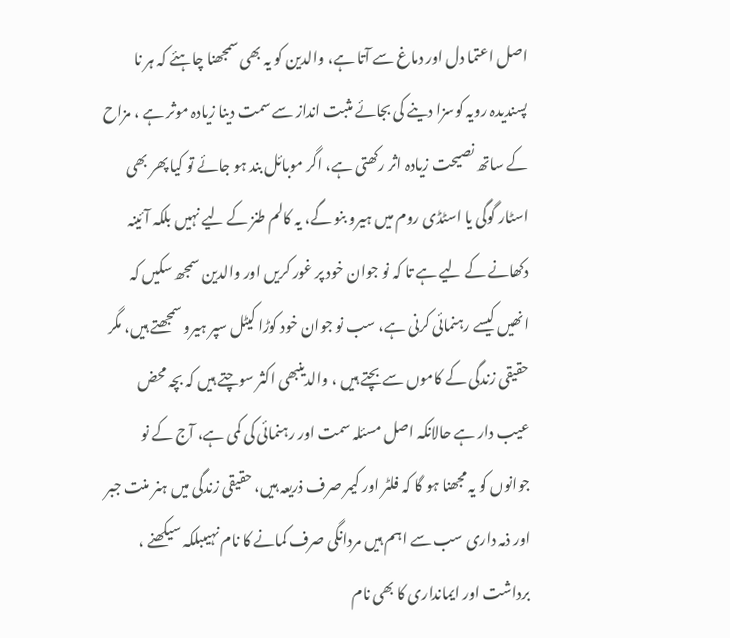اصل اعتما دل اور دماغ سے آتا ہے، والدین کو یہ بھی سمجھنا چاہئے کہ ہر نا پسندیدہ رویہ کوسزا دینے کی بجائے مثبت انداز سے سمت دینا زیادہ موثر ہے ، مزاح کے ساتھ نصیحت زیادہ اثر رکھتی ہے، اگر موبائل بند ہو جائے تو کیا پھر بھی اسٹار گوگی یا اسٹڈی روم میں ہیرو بنو گے، یہ کالم طنز کے لیے نہیں بلکہ آئینہ دکھانے کے لیے ہے تا کہ نو جوان خود پر غور کریں اور والدین سمجھ سکیں کہ انھیں کیسے رہنمائی کرنی ہے، سب نو جوان خود کوڑا کیٹل سپر ہیرو سمجھتے ہیں، مگر حقیقی زندگی کے کاموں سے بچتے ہیں ، والدینبھی اکثر سوچتے ہیں کہ بچہ محض عیب دار ہے حالانکہ اصل مسئلہ سمت اور رہنمائی کی کمی ہے، آج کے نو جوانوں کو یہ مجھنا ہو گا کہ فلٹر اور کیمر صرف ذریعہ ہیں، حقیقی زندگی میں ہنر منت جبر اور ذمہ داری سب سے اہم ہیں مردانگی صرف کمانے کا نام نہیںبلکہ سیکھنے ، برداشت اور ایمانداری کا بھی نام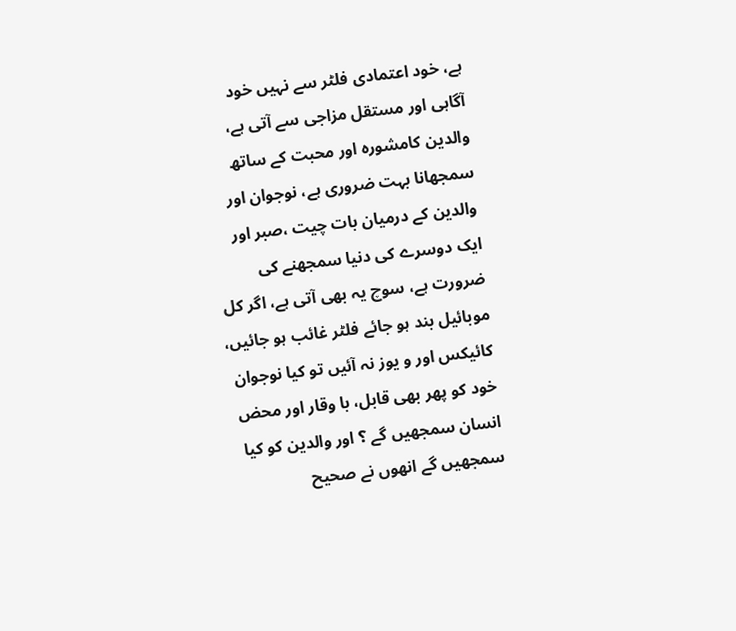ہے، خود اعتمادی فلٹر سے نہیں خود آگاہی اور مستقل مزاجی سے آتی ہے، والدین کامشورہ اور محبت کے ساتھ سمجھانا بہت ضروری ہے، نوجوان اور والدین کے درمیان بات چیت ،صبر اور ایک دوسرے کی دنیا سمجھنے کی ضرورت ہے، سوچ یہ بھی آتی ہے، اگر کل موبائیل بند ہو جائے فلٹر غائب ہو جائیں، کائیکس اور و یوز نہ آئیں تو کیا نوجوان خود کو پھر بھی قابل، با وقار اور محض انسان سمجھیں گے ؟ اور والدین کو کیا سمجھیں گے انھوں نے صحیح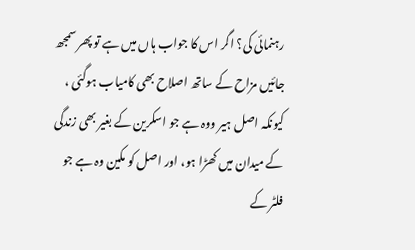رہنمائی کی؟ اگر اس کا جواب ہاں میں ہے تو پھر سمجھ جائیں مزاح کے ساتھ اصلاح بھی کامیاب ہوگئی ، کیونکہ اصل ہیر ووہ ہے جو اسکرین کے بغیر بھی زندگی کے میدان میں کھڑا ہو، اور اصل کو مکین وہ ہے جو فلٹر کے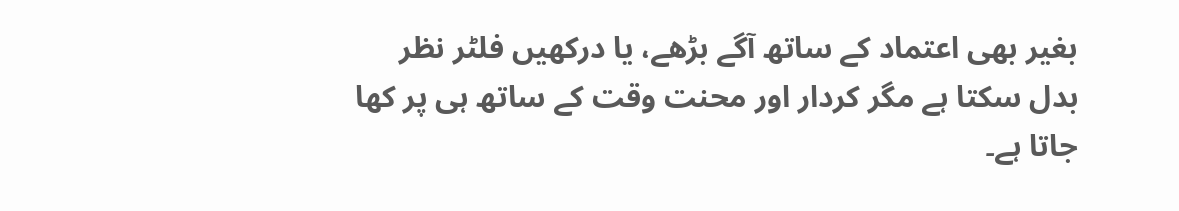بغیر بھی اعتماد کے ساتھ آگے بڑھے، یا درکھیں فلٹر نظر بدل سکتا ہے مگر کردار اور محنت وقت کے ساتھ ہی پر کھا جاتا ہے۔